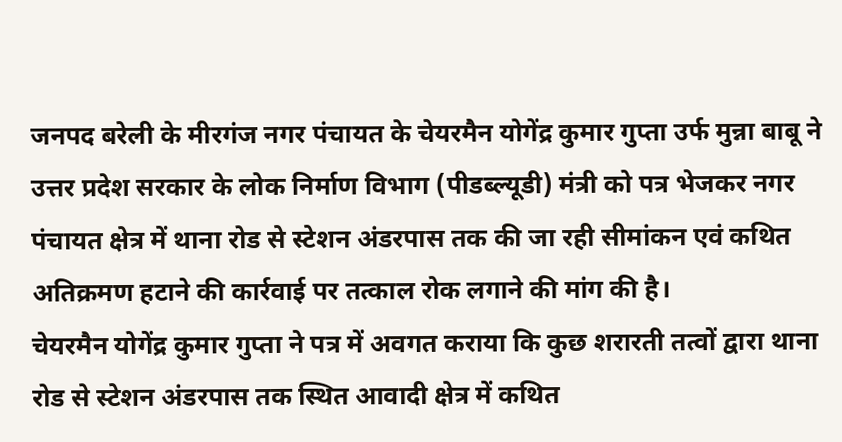जनपद बरेली के मीरगंज नगर पंचायत के चेयरमैन योगेंद्र कुमार गुप्ता उर्फ मुन्ना बाबू ने उत्तर प्रदेश सरकार के लोक निर्माण विभाग (पीडब्ल्यूडी) मंत्री को पत्र भेजकर नगर पंचायत क्षेत्र में थाना रोड से स्टेशन अंडरपास तक की जा रही सीमांकन एवं कथित अतिक्रमण हटाने की कार्रवाई पर तत्काल रोक लगाने की मांग की है।
चेयरमैन योगेंद्र कुमार गुप्ता ने पत्र में अवगत कराया कि कुछ शरारती तत्वों द्वारा थाना रोड से स्टेशन अंडरपास तक स्थित आवादी क्षेत्र में कथित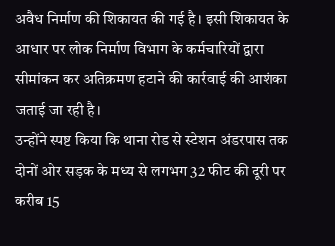अवैध निर्माण की शिकायत की गई है। इसी शिकायत के आधार पर लोक निर्माण विभाग के कर्मचारियों द्वारा सीमांकन कर अतिक्रमण हटाने की कार्रवाई की आशंका जताई जा रही है।
उन्होंने स्पष्ट किया कि थाना रोड से स्टेशन अंडरपास तक दोनों ओर सड़क के मध्य से लगभग 32 फीट की दूरी पर करीब 15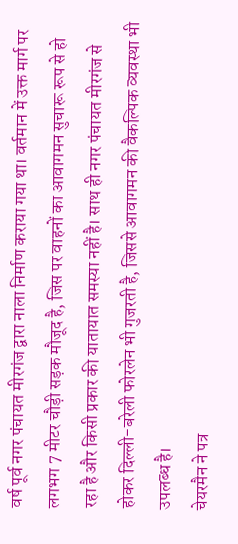वर्ष पूर्व नगर पंचायत मीरगंज द्वारा नाला निर्माण कराया गया था। वर्तमान में उक्त मार्ग पर लगभग 7 मीटर चौड़ी सड़क मौजूद है, जिस पर वाहनों का आवागमन सुचारू रूप से हो रहा है और किसी प्रकार की यातायात समस्या नहीं है। साथ ही नगर पंचायत मीरगंज से होकर दिल्ली-बरेली फोरलेन भी गुजरती है, जिससे आवागमन की वैकल्पिक व्यवस्था भी उपलब्ध है।
चेयरमैन ने पत्र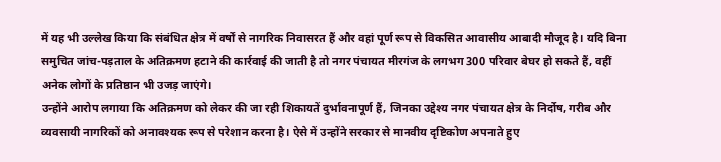में यह भी उल्लेख किया कि संबंधित क्षेत्र में वर्षों से नागरिक निवासरत हैं और वहां पूर्ण रूप से विकसित आवासीय आबादी मौजूद है। यदि बिना समुचित जांच-पड़ताल के अतिक्रमण हटाने की कार्रवाई की जाती है तो नगर पंचायत मीरगंज के लगभग 300 परिवार बेघर हो सकते हैं, वहीं अनेक लोगों के प्रतिष्ठान भी उजड़ जाएंगे।
उन्होंने आरोप लगाया कि अतिक्रमण को लेकर की जा रही शिकायतें दुर्भावनापूर्ण हैं, जिनका उद्देश्य नगर पंचायत क्षेत्र के निर्दोष, गरीब और व्यवसायी नागरिकों को अनावश्यक रूप से परेशान करना है। ऐसे में उन्होंने सरकार से मानवीय दृष्टिकोण अपनाते हुए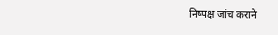निष्पक्ष जांच कराने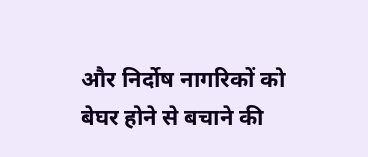और निर्दोष नागरिकों को बेघर होने से बचाने की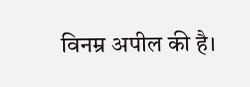विनम्र अपील की है।